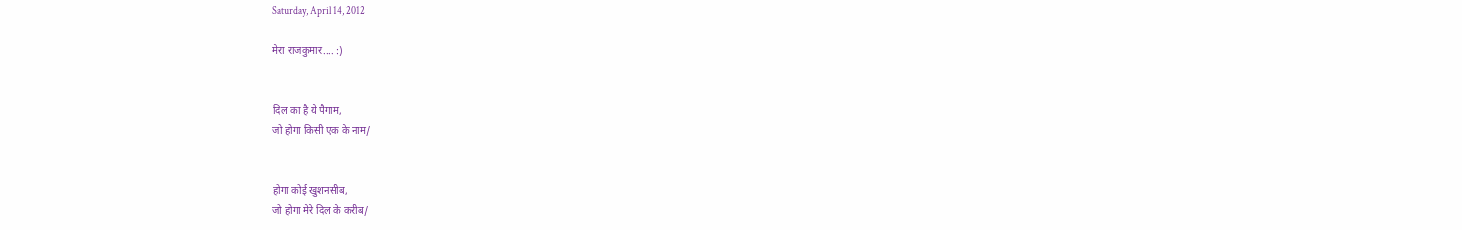Saturday, April 14, 2012

मेरा राजकुमार.... :)


दिल का है ये पैगाम,
जो होगा किसी एक के नाम/


होगा कोई खुशनसीब,
जो होगा मेरे दिल के करीब/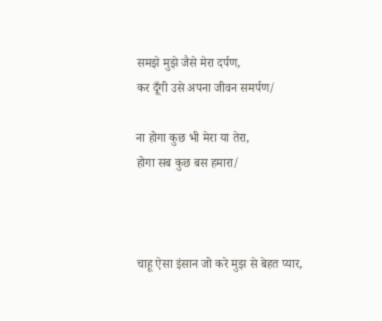समझे मुझे जैसे मेरा दर्पण,
कर दूँगी उसे अपना जीवन समर्पण/

ना होगा कुछ भी मेरा या तेरा,
होगा सब कुछ बस हमारा/



चाहू ऐसा इंसान जो करे मुझ से बेहत प्यार,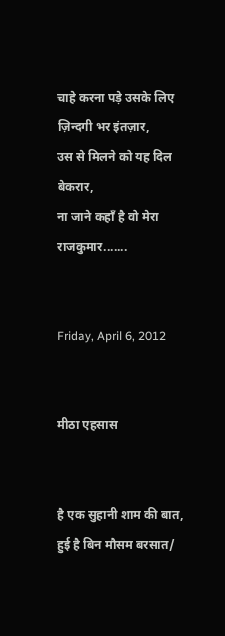चाहे करना पड़े उसके लिए ज़िन्दगी भर इंतज़ार,
उस से मिलने को यह दिल बेकरार,
ना जाने कहाँ है वो मेरा राजकुमार.......


Friday, April 6, 2012


मीठा एहसास


है एक सुहानी शाम की बात,
हुई है बिन मौसम बरसात/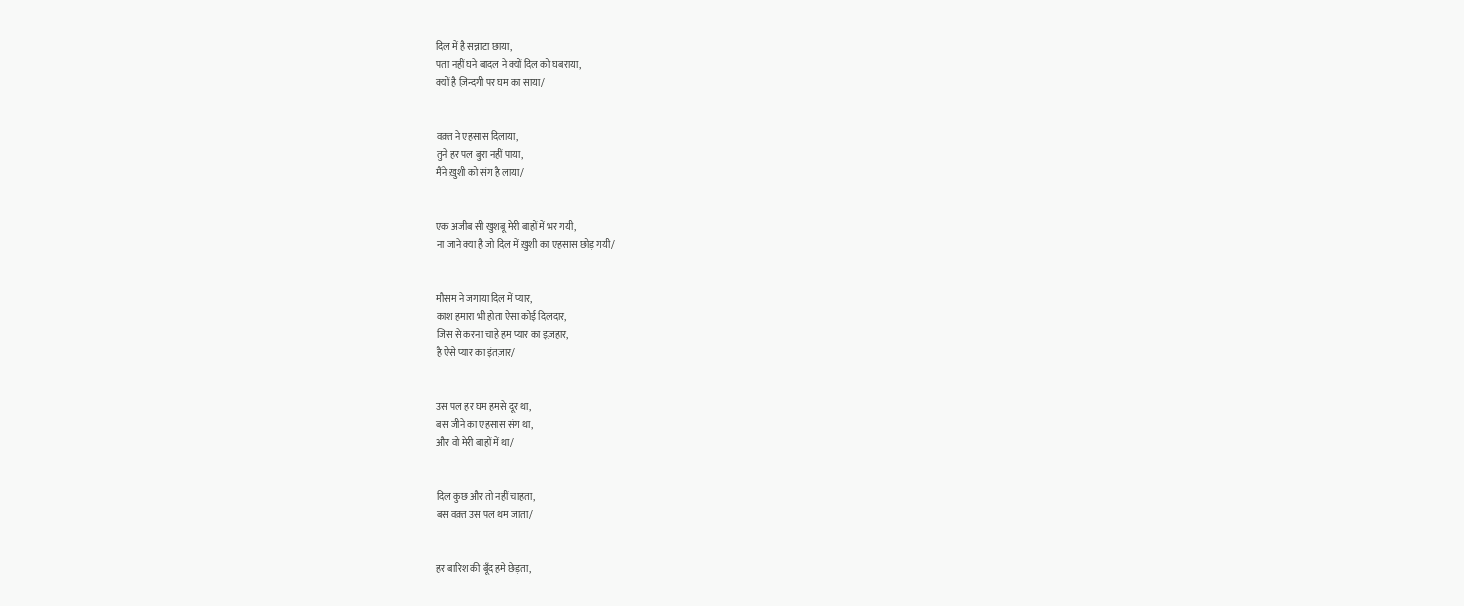दिल में है सन्नाटा छाया,
पता नहीं घने बादल ने क्यों दिल को घबराया,
क्यों है ज़िन्दगी पर घम का साया/


वक़्त ने एहसास दिलाया,
तुने हर पल बुरा नहीं पाया,
मैंने ख़ुशी को संग है लाया/


एक अजीब सी खुशबू मेरी बाहों में भर गयी,
ना जाने क्या है जो दिल में ख़ुशी का एहसास छोड़ गयी/


मौसम ने जगाया दिल में प्यार,
काश हमारा भी होता ऐसा कोई दिलदार,
जिस से करना चाहे हम प्यार का इज़हार,
है ऐसे प्यार का इंतज़ार/


उस पल हर घम हमसे दूर था,
बस जीने का एहसास संग था,
और वो मेरी बाहों में था/


दिल कुछ और तो नहीं चाहता,
बस वक़्त उस पल थम जाता/


हर बारिश की बूँद हमे छेड़ता,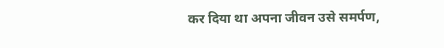कर दिया था अपना जीवन उसे समर्पण,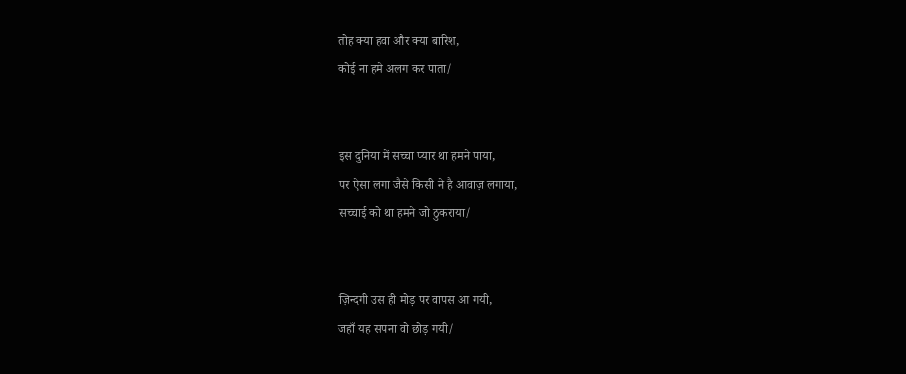तोह क्या हवा और क्या बारिश,
कोई ना हमे अलग कर पाता/


इस दुनिया में सच्चा प्यार था हमने पाया,
पर ऐसा लगा जैसे किसी ने है आवाज़ लगाया,
सच्चाई को था हमने जो ठुकराया/


ज़िन्दगी उस ही मोड़ पर वापस आ गयी,
जहाँ यह सपना वो छोड़ गयी/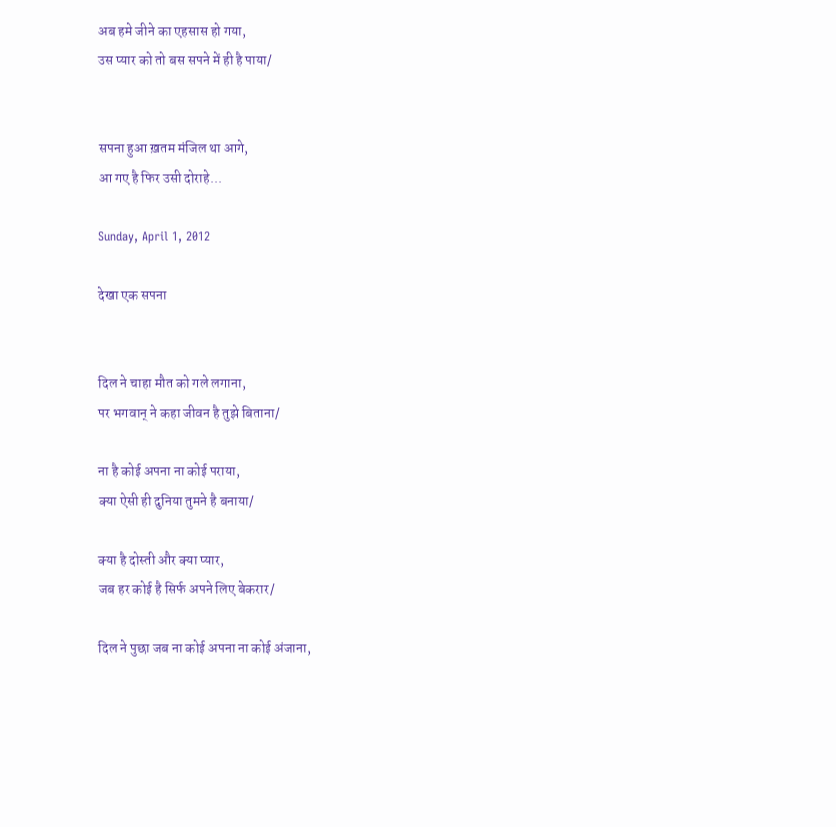अब हमे जीने का एहसास हो गया,
उस प्यार को तो बस सपने में ही है पाया/


सपना हुआ ख़तम मंजिल था आगे,
आ गए है फिर उसी दोराहे...

Sunday, April 1, 2012

देखा एक सपना


दिल ने चाहा मौत को गले लगाना,
पर भगवान् ने कहा जीवन है तुझे बिताना/

ना है कोई अपना ना कोई पराया,
क्या ऐसी ही दुनिया तुमने है बनाया/

क्या है दोस्ती और क्या प्यार,
जब हर कोई है सिर्फ अपने लिए बेकरार/

दिल ने पुछा जब ना कोई अपना ना कोई अंजाना,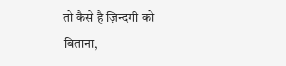तो कैसे है ज़िन्दगी को बिताना,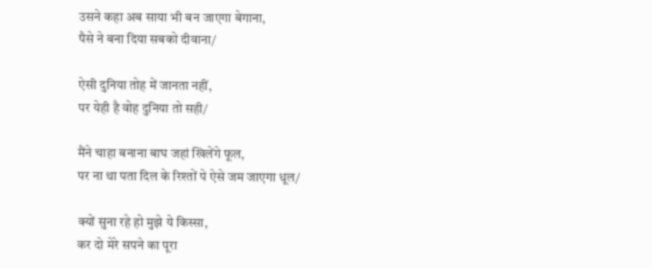उसने कहा अब साया भी बन जाएगा बेगाना,
पैसे ने बना दिया सबको दीवाना/

ऐसी दुनिया तोह में जानता नहीं,
पर येही है वोह दुनिया तो सही/

मैंने चाहा बनाना बाघ जहां खिलेंगे फूल,
पर ना था पता दिल के रिश्तों पे ऐसे जम जाएगा धूल/

क्यों सुना रहे हो मुझे ये किस्सा,
कर दो मेरे सपने का पूरा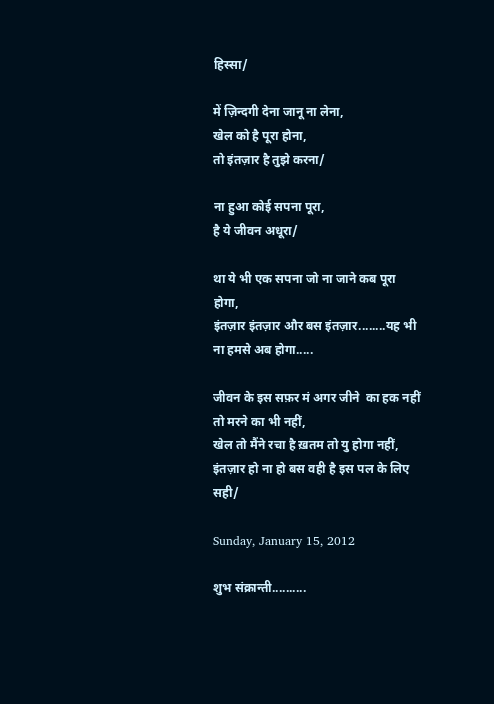हिस्सा/

में ज़िन्दगी देना जानू ना लेना,
खेल को है पूरा होना,
तो इंतज़ार है तुझे करना/

ना हुआ कोई सपना पूरा,
है ये जीवन अधूरा/

था ये भी एक सपना जो ना जाने कब पूरा होगा,
इंतज़ार इंतज़ार और बस इंतज़ार........यह भी ना हमसे अब होगा.....

जीवन के इस सफ़र मं अगर जीने  का हक नहीं तो मरने का भी नहीं,
खेल तो मैंने रचा है ख़तम तो यु होगा नहीं,
इंतज़ार हो ना हो बस वही है इस पल के लिए सही/

Sunday, January 15, 2012

शुभ संक्रान्ती..........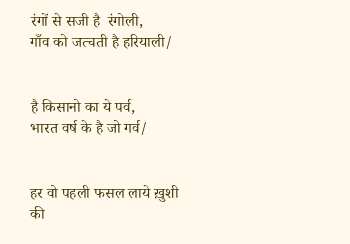रंगों से सजी है  रंगोली,
गाँव को जत्चती है हरियाली/


है किसानो का ये पर्व,
भारत वर्ष के है जो गर्व/


हर वो पहली फसल लाये ख़ुशी की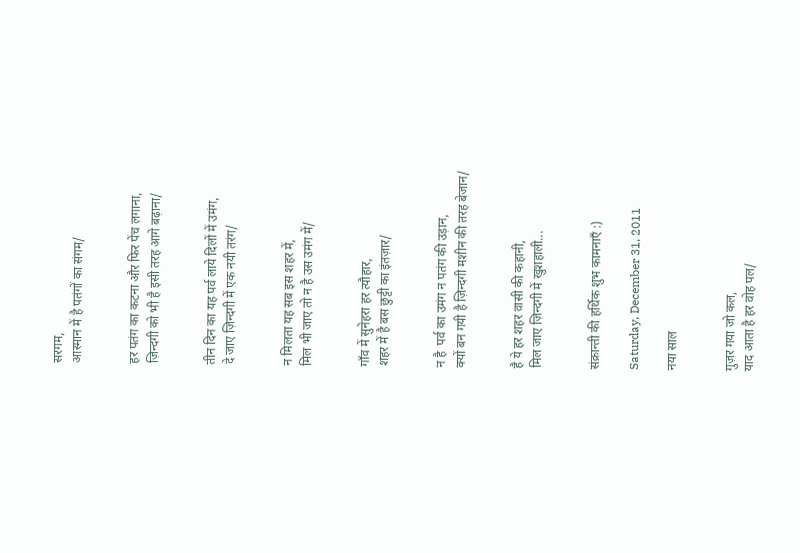सरगम,
आस्मान में है पतंगों का संगम/


हर पतंग का कटना और फिर पेंच लगाना,
ज़िन्दगी को भी है इसी तरह आगे बढ़ाना/


तीन दिन का यह पर्व लाये दिलों में उमंग,
दे जाए ज़िन्दगी में एक नयी तरंग/


न मिलता यह सब इस शहर में,
मिल भी जाए तो न है उस उमंग में/


गाँव में सुनेहरा हर त्यौहार,
शहर में है बस छुट्टी का इंतज़ार/


न है  पर्व का उमंग न पतंग की उड़ान,
क्यों बन गयी है ज़िन्दगी मशीन की तरह बेजान/


है ये हर शहर वासी की कहानी,
मिल जाए ज़िन्दगी में खुशहाली...


संक्रान्ती की हर्थिक शुभ कामनाएँ :)

Saturday, December 31, 2011

नया साल


गुज़र गया जो कल,
याद आता है हर वोह पल/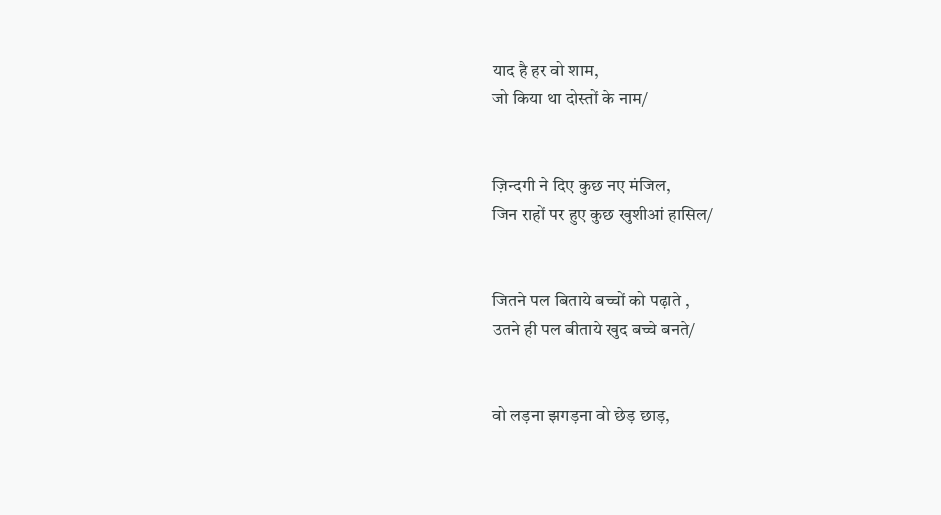याद है हर वो शाम,
जो किया था दोस्तों के नाम/


ज़िन्दगी ने दिए कुछ नए मंजिल,
जिन राहों पर हुए कुछ खुशीआं हासिल/


जितने पल बिताये बच्चों को पढ़ाते ,
उतने ही पल बीताये खुद बच्चे बनते/


वो लड़ना झगड़ना वो छेड़ छाड़,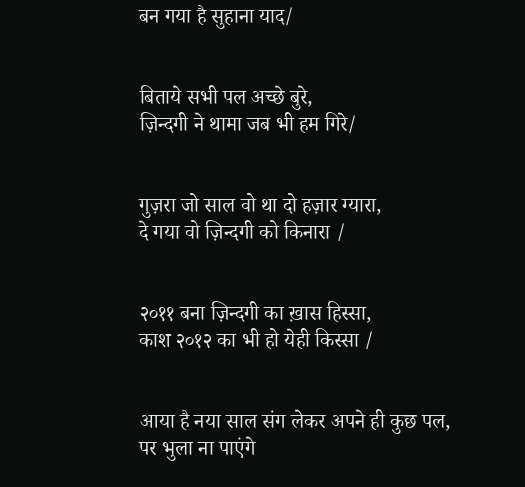बन गया है सुहाना याद/


बिताये सभी पल अच्छे बुरे,
ज़िन्दगी ने थामा जब भी हम गिरे/


गुज़रा जो साल वो था दो हज़ार ग्यारा,
दे गया वो ज़िन्दगी को किनारा /


२०११ बना ज़िन्दगी का ख़ास हिस्सा,
काश २०१२ का भी हो येही किस्सा /


आया है नया साल संग लेकर अपने ही कुछ पल,
पर भुला ना पाएंगे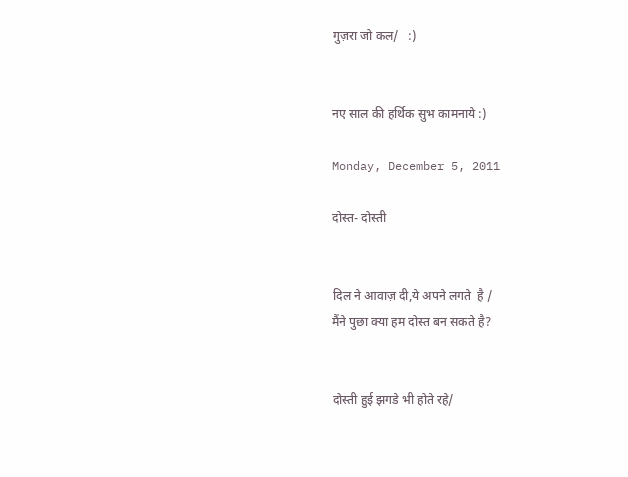गुज़रा जो कल/   :)


नए साल की हर्थिक सुभ कामनाये :)

Monday, December 5, 2011

दोस्त- दोस्ती


दिल ने आवाज़ दी,ये अपने लगते  है /
मैंने पुछा क्या हम दोस्त बन सकते है?


दोस्ती हुई झगडे भी होते रहे/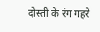दोस्ती के रंग गहरे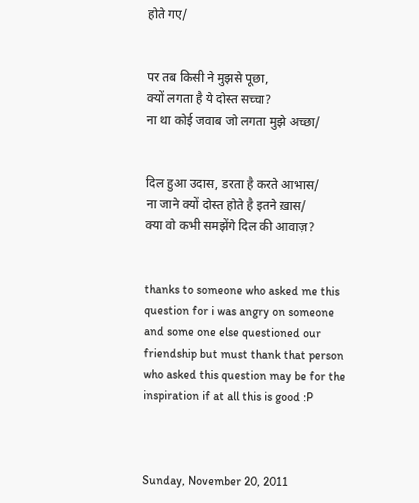होते गए/


पर तब किसी ने मुझसे पूछा,
क्यों लगता है ये दोस्त सच्चा?
ना था कोई जवाब जो लगता मुझे अच्छा/


दिल हुआ उदास, डरता है करते आभास/
ना जाने क्यों दोस्त होते है इतने ख़ास/
क्या वो कभी समझेंगे दिल की आवाज़?


thanks to someone who asked me this question for i was angry on someone and some one else questioned our friendship but must thank that person who asked this question may be for the inspiration if at all this is good :P



Sunday, November 20, 2011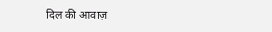दिल की आवाज़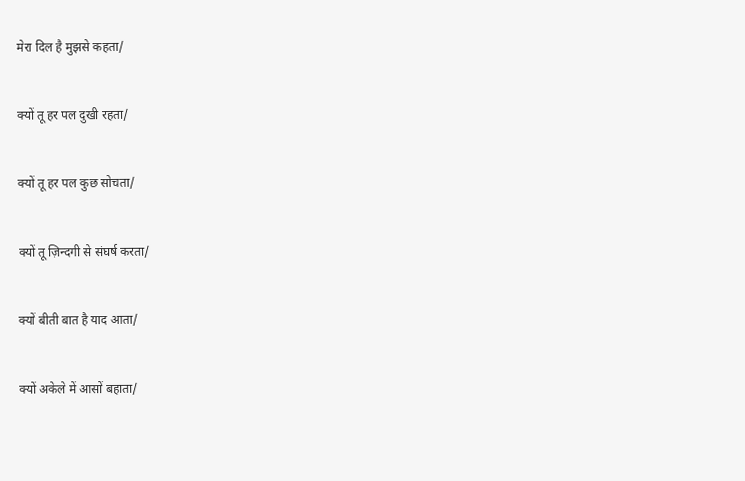मेरा दिल है मुझसे कहता/


क्यों तू हर पल दुखी रहता/


क्यों तू हर पल कुछ सोचता/


क्यों तू ज़िन्दगी से संघर्ष करता/


क्यों बीती बात है याद आता/


क्यों अकेले में आसों बहाता/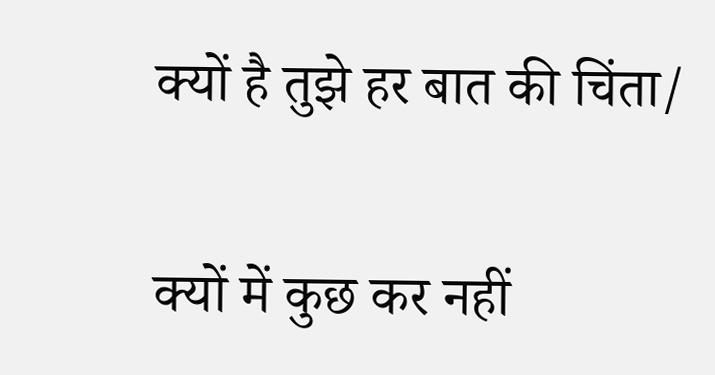क्यों है तुझे हर बात की चिंता/


क्यों में कुछ कर नहीं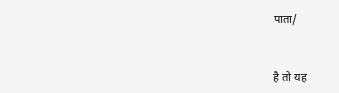पाता/


है तो यह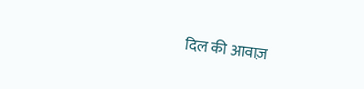दिल की आवाज़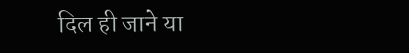दिल ही जाने या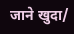जाने खुदा/